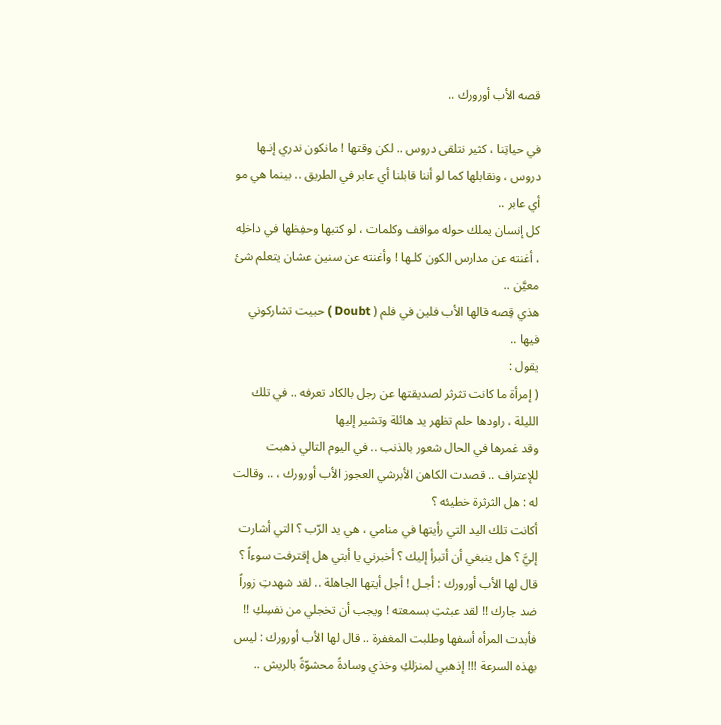قصه الأب أورورك ..

في حياتِنا ، كثير نتلقى دروس .. لكن وقتها ! مانكون ندري إنـها دروس ، ونقابلها كما لو أننا قابلنا أي عابر في الطريق .. بينما هي مو أي عابر ..
كل إنسان يملك حوله مواقف وكلمات ، لو كتبها وحفِظها في داخلِه ، أغنته عن مدارس الكون كلـها ! وأغنته عن سنين عشان يتعلم شئ معيَّن ..
هذي قِصه قالها الأب فلين في فلم ( Doubt ) حبيت تشاركوني فيها ..
يقول :
( إمرأة ما كانت تثرثر لصديقتها عن رجل بالكاد تعرفه .. في تلك الليلة ، راودها حلم تظهر يد هائلة وتشير إليها
وقد غمرها في الحال شعور بالذنب .. في اليوم التالي ذهبت للإعتراف .. قصدت الكاهن الأبرشي العجوز الأب أورورك ، .. وقالت له : هل الثرثرة خطيئه ؟
أكانت تلك اليد التي رأيتها في منامي ، هي يد الرّب ؟ التي أشارت إليَّ ؟ هل ينبغي أن أتبرأ إليك ؟ أخبرني يا أبتي هل إقترفت سوءاً ؟
قال لها الأب أورورك : أجـل ! أجل أيتها الجاهلة .. لقد شهدتِ زوراً ضد جارك !! لقد عبثتِ بسمعته ! ويجب أن تخجلي من نفسِكِ !!
فأبدت المرأه أسفها وطلبت المغفرة .. قال لها الأب أورورك : ليس بهذه السرعة !!! إذهبي لمنزلكِ وخذي وسادةً محشوّةً بالريش ..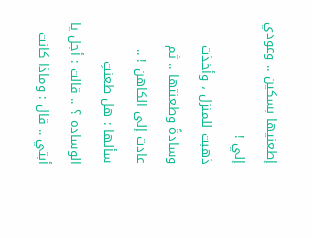إطعنيها بسكين .. وعودي إلي !
ذهبت للمنزل ، وأخذت وسادةً وطعنتها .. ثم عادت إلى الكاهن ! .. سألها : هل طعنتِ الوساده ؟ .. قالت : أجل يا أبتي .. قال : وماذا كانت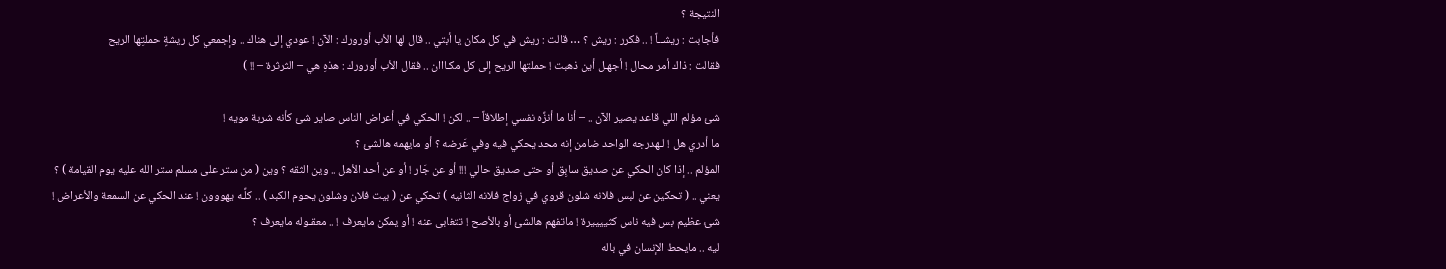النتيجة ؟
فأجابت : ريشــاً ! .. فكرر : ريش ؟ … قالت : ريش في كل مكان يا أبتي .. قال لها الأب أورورك : الآن ! عودي إلى هناك .. وإجمعي كل ريشةٍ حملتِها الريح
فقالت : ذاك أمر محال ! أجهـل أين ذهبت ! حملتها الريح إلى كل مكـااان .. فقال الأب أورورك : هذهِ هي – الثرثرة – !! )

شئ مؤلم اللي قاعد يصير الآن .. – أنا ما أنزِّه نفسي إطلاقاً – .. لكن ! الحكي في أعراض الناس صاير شئ كأنه شربة مويه !
ما أدري هل ! لـهدرجه الواحد ضامن إنه محد يحكي فيه وفي عَرضه ؟ أو مايهمه هالشئ ؟
المؤلم .. إذا كان الحكي عن صديق سابِق أو حتى صديق حالي !!! أو عن جَار ! أو عن أحد الأهل .. وين الثقه ؟ وين ( من ستر على مسلم ستر الله عليه يوم القيامة ) ؟
يعني .. ( تحكين عن لبس فلانه شلون قروي في زواج فلانه الثانيه ) تحكي عن ( بيت فلان وشلون يحوم الكبد ) .. كلِّـه يهووون ! عند الحكي عن السمعة والأعراض !
شئ عظيم بس فيه ناس كثييييرة ! ماتفهم هالشئ أو بالأصح ! تتغابى عنه ! أو يمكن مايعرف ! .. معقـوله مايعرف ؟
ليه .. مايحط الإنسان في باله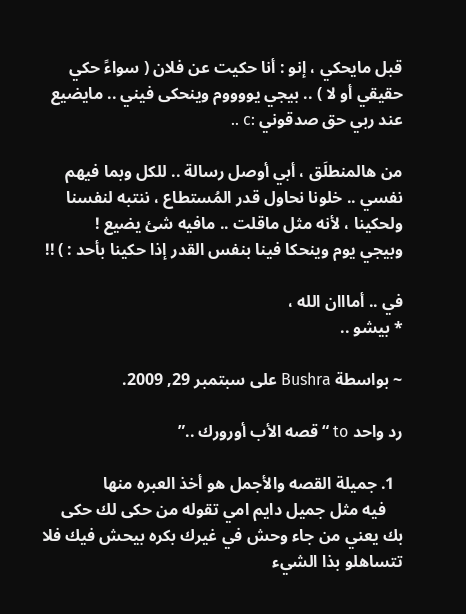قبل مايحكي ، إنو : أنا حكيت عن فلان ( سواءً حكي حقيقي أو لا ) .. بيجي يووووم وينحكى فيني .. مايضيع عند ربي حق صدقوني :c ..

من هالمنطلَق ، أبي أوصل رسالة .. للكل وبما فيهم نفسي .. خلونا نحاول قدر المُستطاع ، ننتبه لنفسنا ولحكينا ، لأنه مثل ماقلت .. مافيه شئ يضيع !
وبيجي يوم وينحكا فينا بنفس القدر إذا حكينا بأحد : ) !!

في .. أمااان الله ،
* بيشو ..

~ بواسطة Bushra على سبتمبر 29, 2009.

رد واحد to “قصه الأب أورورك ..”

  1. جميلة القصه والأجمل هو أخذ العبره منها
    فيه مثل جميل دايم امي تقوله من حكى لك حكى بك يعني من جاء وحش في غيرك بكره بيحش فيك فلا تتساهلو بذا الشيء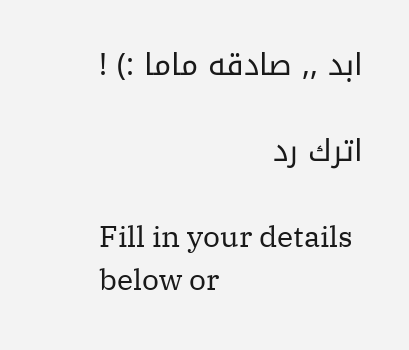ابد ,, صادقه ماما :) !

اترك رد

Fill in your details below or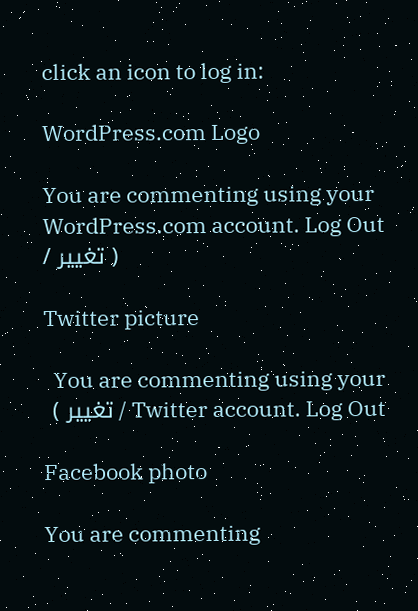click an icon to log in:

WordPress.com Logo

You are commenting using your WordPress.com account. Log Out / تغيير )

Twitter picture

You are commenting using your Twitter account. Log Out / تغيير )

Facebook photo

You are commenting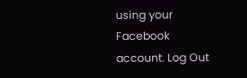using your Facebook account. Log Out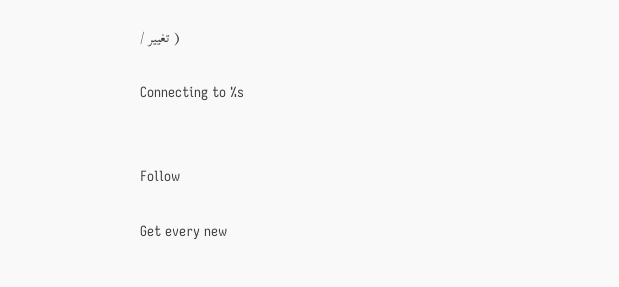/ تغيير )

Connecting to %s


Follow

Get every new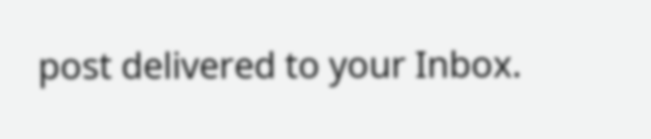post delivered to your Inbox.